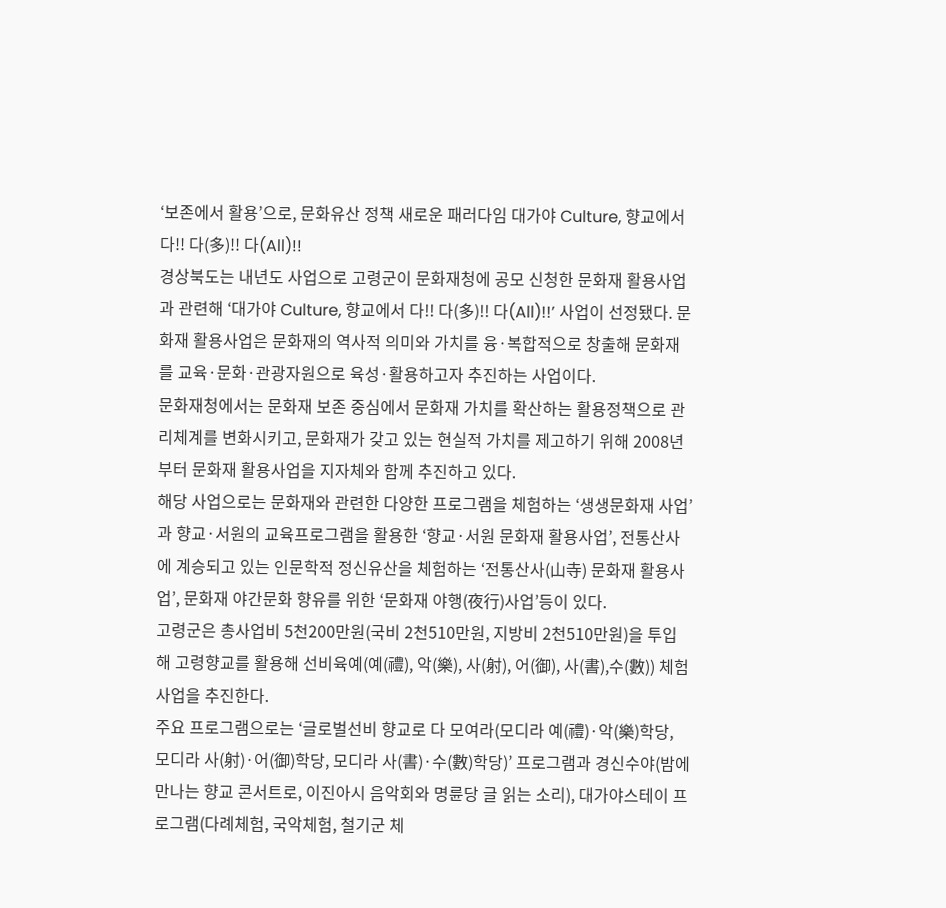‘보존에서 활용’으로, 문화유산 정책 새로운 패러다임 대가야 Culture, 향교에서 다!! 다(多)!! 다(All)!!
경상북도는 내년도 사업으로 고령군이 문화재청에 공모 신청한 문화재 활용사업과 관련해 ‘대가야 Culture, 향교에서 다!! 다(多)!! 다(All)!!’ 사업이 선정됐다. 문화재 활용사업은 문화재의 역사적 의미와 가치를 융·복합적으로 창출해 문화재를 교육·문화·관광자원으로 육성·활용하고자 추진하는 사업이다.
문화재청에서는 문화재 보존 중심에서 문화재 가치를 확산하는 활용정책으로 관리체계를 변화시키고, 문화재가 갖고 있는 현실적 가치를 제고하기 위해 2008년부터 문화재 활용사업을 지자체와 함께 추진하고 있다.
해당 사업으로는 문화재와 관련한 다양한 프로그램을 체험하는 ‘생생문화재 사업’과 향교·서원의 교육프로그램을 활용한 ‘향교·서원 문화재 활용사업’, 전통산사에 계승되고 있는 인문학적 정신유산을 체험하는 ‘전통산사(山寺) 문화재 활용사업’, 문화재 야간문화 향유를 위한 ‘문화재 야행(夜行)사업’등이 있다.
고령군은 총사업비 5천200만원(국비 2천510만원, 지방비 2천510만원)을 투입해 고령향교를 활용해 선비육예(예(禮), 악(樂), 사(射), 어(御), 사(書),수(數)) 체험사업을 추진한다.
주요 프로그램으로는 ‘글로벌선비 향교로 다 모여라(모디라 예(禮)·악(樂)학당, 모디라 사(射)·어(御)학당, 모디라 사(書)·수(數)학당)’ 프로그램과 경신수야(밤에 만나는 향교 콘서트로, 이진아시 음악회와 명륜당 글 읽는 소리), 대가야스테이 프로그램(다례체험, 국악체험, 철기군 체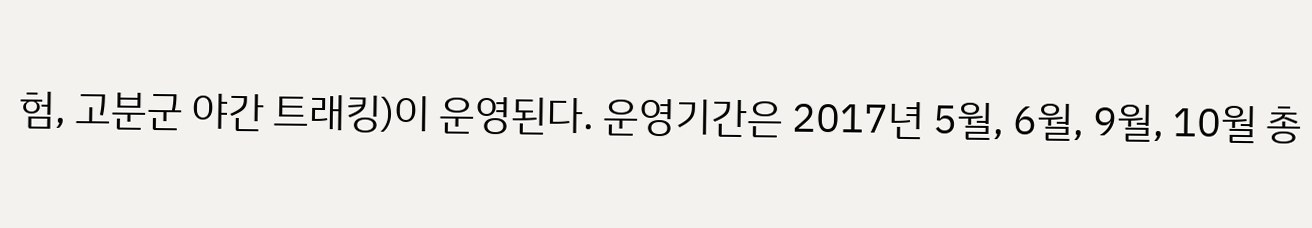험, 고분군 야간 트래킹)이 운영된다. 운영기간은 2017년 5월, 6월, 9월, 10월 총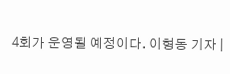4회가 운영될 예정이다. 이형동 기자 |